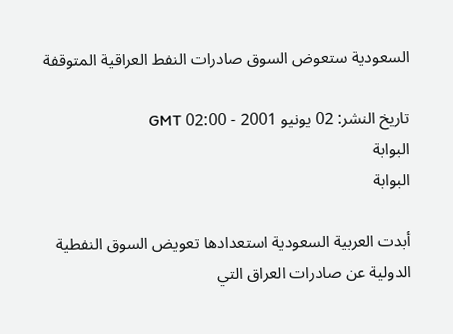السعودية ستعوض السوق صادرات النفط العراقية المتوقفة

تاريخ النشر: 02 يونيو 2001 - 02:00 GMT
البوابة
البوابة

أبدت العربية السعودية استعدادها تعويض السوق النفطية الدولية عن صادرات العراق التي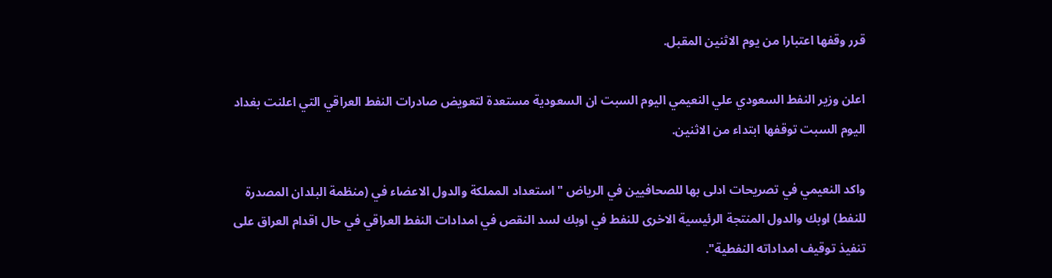قرر وقفها اعتبارا من يوم الاثنين المقبل.

اعلن وزير النفط السعودي علي النعيمي اليوم السبت ان السعودية مستعدة لتعويض صادرات النفط العراقي التي اعلنت بغداد اليوم السبت توقفها ابتداء من الاثنين.

واكد النعيمي في تصريحات ادلى بها للصحافيين في الرياض "استعداد المملكة والدول الاعضاء في (منظمة البلدان المصدرة للنفط) اوبك والدول المنتجة الرئيسية الاخرى للنفط في اوبك لسد النقص في امدادات النفط العراقي في حال اقدام العراق على تنفيذ توقيف امداداته النفطية".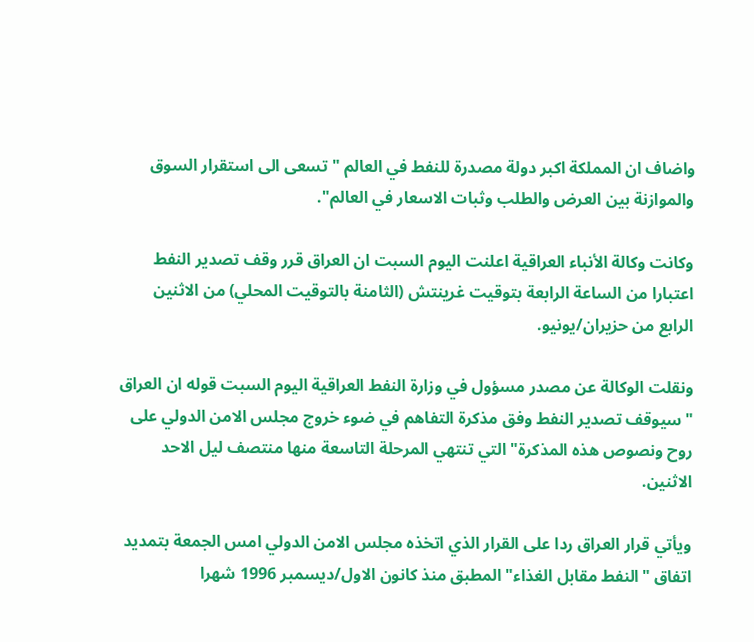واضاف ان المملكة اكبر دولة مصدرة للنفط في العالم "تسعى الى استقرار السوق والموازنة بين العرض والطلب وثبات الاسعار في العالم".

وكانت وكالة الأنباء العراقية اعلنت اليوم السبت ان العراق قرر وقف تصدير النفط اعتبارا من الساعة الرابعة بتوقيت غرينتش (الثامنة بالتوقيت المحلي) من الاثنين الرابع من حزيران/يونيو.

ونقلت الوكالة عن مصدر مسؤول في وزارة النفط العراقية اليوم السبت قوله ان العراق "سيوقف تصدير النفط وفق مذكرة التفاهم في ضوء خروج مجلس الامن الدولي على روح ونصوص هذه المذكرة" التي تنتهي المرحلة التاسعة منها منتصف ليل الاحد الاثنين.

ويأتي قرار العراق ردا على القرار الذي اتخذه مجلس الامن الدولي امس الجمعة بتمديد اتفاق "النفط مقابل الغذاء" المطبق منذ كانون الاول/ديسمبر 1996 شهرا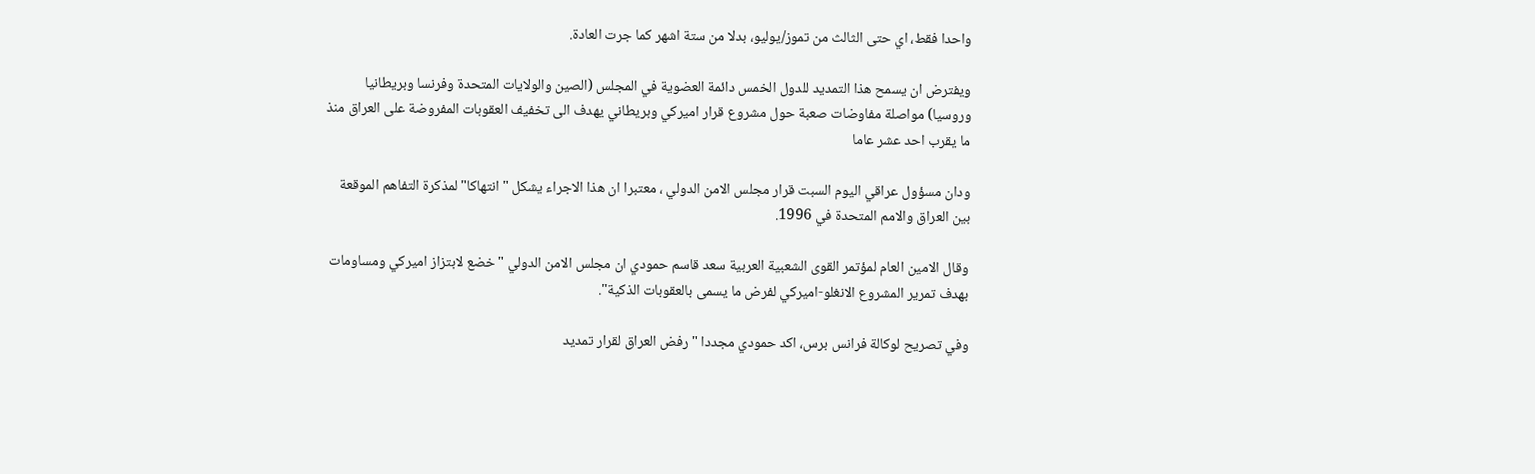واحدا فقط، اي حتى الثالث من تموز/يوليو، بدلا من ستة اشهر كما جرت العادة.

ويفترض ان يسمح هذا التمديد للدول الخمس دائمة العضوية في المجلس (الصين والولايات المتحدة وفرنسا وبريطانيا وروسيا) مواصلة مفاوضات صعبة حول مشروع قرار اميركي وبريطاني يهدف الى تخفيف العقوبات المفروضة على العراق منذ ما يقرب احد عشر عاما

ودان مسؤول عراقي اليوم السبت قرار مجلس الامن الدولي ، معتبرا ان هذا الاجراء يشكل "انتهاكا" لمذكرة التفاهم الموقعة بين العراق والامم المتحدة في 1996.

وقال الامين العام لمؤتمر القوى الشعبية العربية سعد قاسم حمودي ان مجلس الامن الدولي "خضع لابتزاز اميركي ومساومات بهدف تمرير المشروع الانغلو-اميركي لفرض ما يسمى بالعقوبات الذكية".

وفي تصريح لوكالة فرانس برس، اكد حمودي مجددا "رفض العراق لقرار تمديد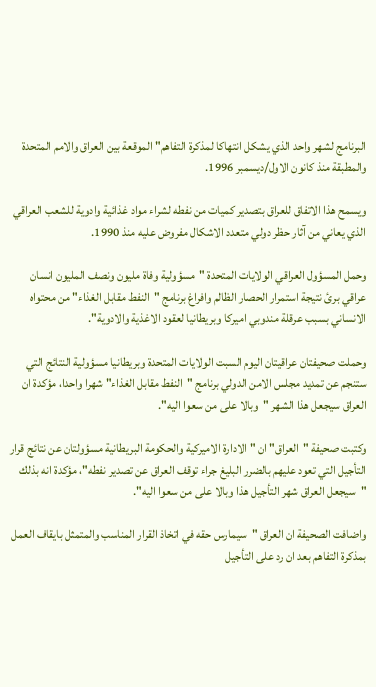البرنامج لشهر واحد الذي يشكل انتهاكا لمذكرة التفاهم" الموقعة بين العراق والامم المتحدة والمطبقة منذ كانون الاول/ديسمبر 1996.

ويسمح هذا الاتفاق للعراق بتصدير كميات من نفطه لشراء مواد غذائية وادوية للشعب العراقي الذي يعاني من آثار حظر دولي متعدد الاشكال مفروض عليه منذ 1990.

وحمل المسؤول العراقي الولايات المتحدة "مسؤولية وفاة مليون ونصف المليون انسان عراقي برئ نتيجة استمرار الحصار الظالم وافراغ برنامج "النفط مقابل الغذاء" من محتواه الانساني بسبب عرقلة مندوبي اميركا وبريطانيا لعقود الاغذية والادوية".

وحملت صحيفتان عراقيتان اليوم السبت الولايات المتحدة وبريطانيا مسؤولية النتائج التي ستنجم عن تمديد مجلس الامن الدولي برنامج "النفط مقابل الغذاء" شهرا واحدا، مؤكدة ان العراق سيجعل هذا الشهر "وبالا على من سعوا اليه".

وكتبت صحيفة "العراق" ان "الادارة الاميركية والحكومة البريطانية مسؤولتان عن نتائج قرار التأجيل التي تعود عليهم بالضرر البليغ جراء توقف العراق عن تصدير نفطه"، مؤكدة انه بذلك "سيجعل العراق شهر التأجيل هذا وبالا على من سعوا اليه".

واضافت الصحيفة ان العراق "سيمارس حقه في اتخاذ القرار المناسب والمتمثل بايقاف العمل بمذكرة التفاهم بعد ان رد على التأجيل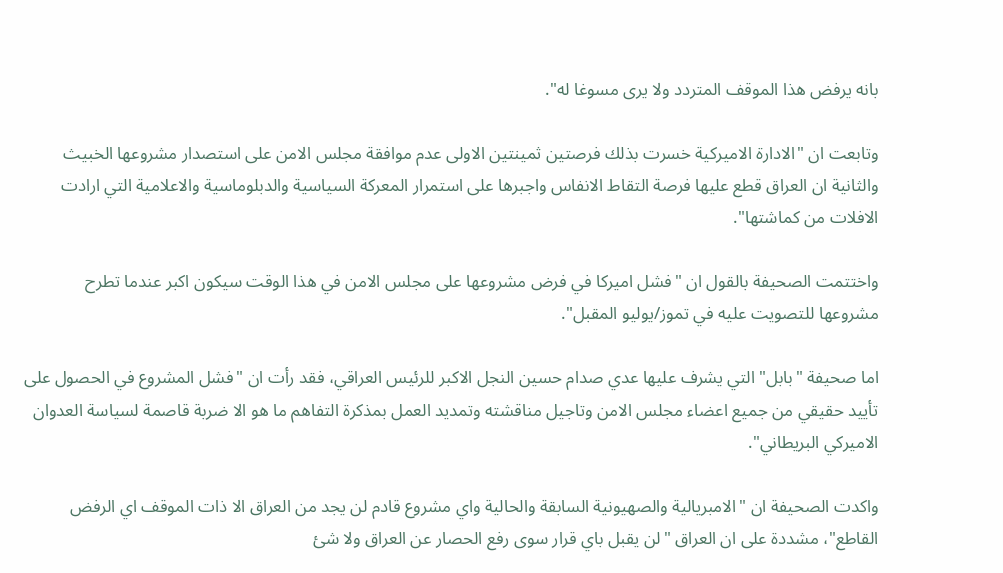بانه يرفض هذا الموقف المتردد ولا يرى مسوغا له".

وتابعت ان "الادارة الاميركية خسرت بذلك فرصتين ثمينتين الاولى عدم موافقة مجلس الامن على استصدار مشروعها الخبيث والثانية ان العراق قطع عليها فرصة التقاط الانفاس واجبرها على استمرار المعركة السياسية والدبلوماسية والاعلامية التي ارادت الافلات من كماشتها".

واختتمت الصحيفة بالقول ان "فشل اميركا في فرض مشروعها على مجلس الامن في هذا الوقت سيكون اكبر عندما تطرح مشروعها للتصويت عليه في تموز/يوليو المقبل".

اما صحيفة "بابل" التي يشرف عليها عدي صدام حسين النجل الاكبر للرئيس العراقي، فقد رأت ان "فشل المشروع في الحصول على تأييد حقيقي من جميع اعضاء مجلس الامن وتاجيل مناقشته وتمديد العمل بمذكرة التفاهم ما هو الا ضربة قاصمة لسياسة العدوان الاميركي البريطاني".

واكدت الصحيفة ان "الامبريالية والصهيونية السابقة والحالية واي مشروع قادم لن يجد من العراق الا ذات الموقف اي الرفض القاطع"، مشددة على ان العراق "لن يقبل باي قرار سوى رفع الحصار عن العراق ولا شئ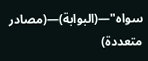سواه"—(البوابة)—(مصادر متعددة)